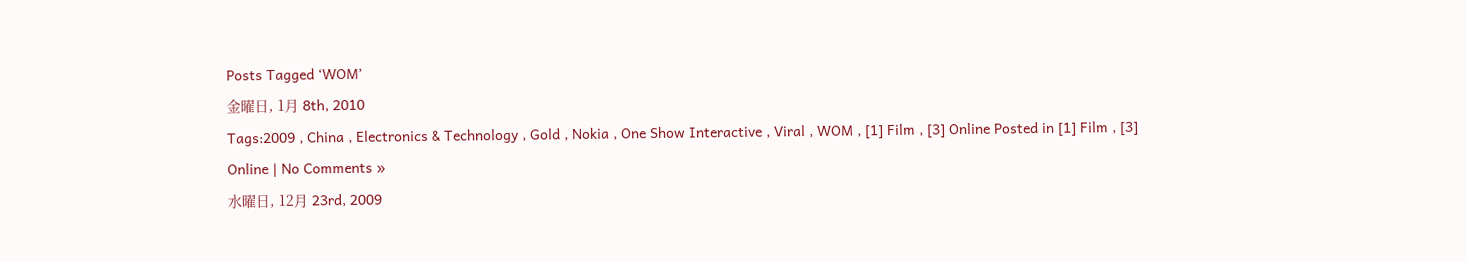Posts Tagged ‘WOM’
金曜日, 1月 8th, 2010
Tags:2009 , China , Electronics & Technology , Gold , Nokia , One Show Interactive , Viral , WOM , [1] Film , [3] Online Posted in [1] Film , [3] Online | No Comments »
水曜日, 12月 23rd, 2009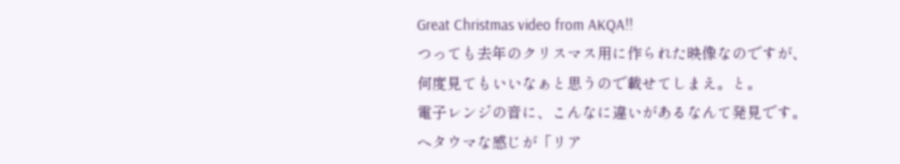Great Christmas video from AKQA!!
つっても去年のクリスマス用に作られた映像なのですが、何度見てもいいなぁと思うので載せてしまえ。と。
電子レンジの音に、こんなに違いがあるなんて発見です。
ヘタウマな感じが「リア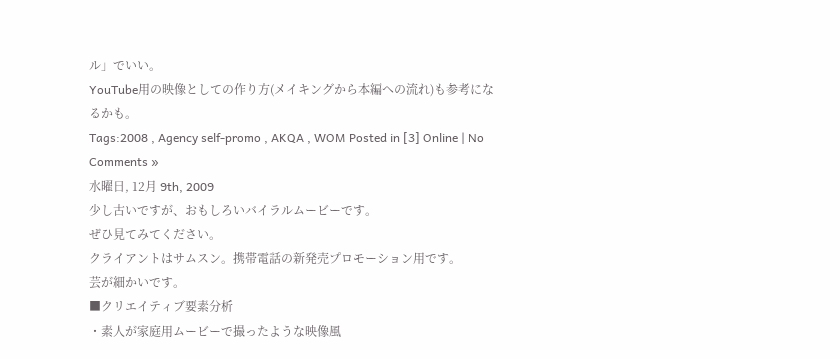ル」でいい。
YouTube用の映像としての作り方(メイキングから本編への流れ)も参考になるかも。
Tags:2008 , Agency self-promo , AKQA , WOM Posted in [3] Online | No Comments »
水曜日, 12月 9th, 2009
少し古いですが、おもしろいバイラルムービーです。
ぜひ見てみてください。
クライアントはサムスン。携帯電話の新発売プロモーション用です。
芸が細かいです。
■クリエイティブ要素分析
・素人が家庭用ムービーで撮ったような映像風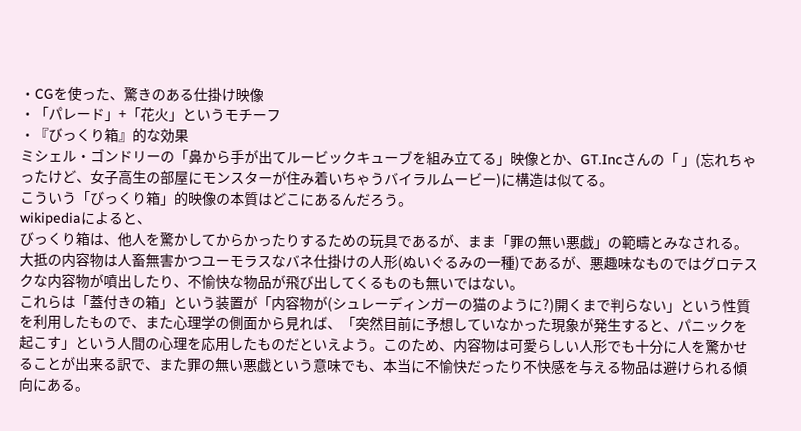・CGを使った、驚きのある仕掛け映像
・「パレード」+「花火」というモチーフ
・『びっくり箱』的な効果
ミシェル・ゴンドリーの「鼻から手が出てルービックキューブを組み立てる」映像とか、GT.Incさんの「 」(忘れちゃったけど、女子高生の部屋にモンスターが住み着いちゃうバイラルムービー)に構造は似てる。
こういう「びっくり箱」的映像の本質はどこにあるんだろう。
wikipediaによると、
びっくり箱は、他人を驚かしてからかったりするための玩具であるが、まま「罪の無い悪戯」の範疇とみなされる。大抵の内容物は人畜無害かつユーモラスなバネ仕掛けの人形(ぬいぐるみの一種)であるが、悪趣味なものではグロテスクな内容物が噴出したり、不愉快な物品が飛び出してくるものも無いではない。
これらは「蓋付きの箱」という装置が「内容物が(シュレーディンガーの猫のように?)開くまで判らない」という性質を利用したもので、また心理学の側面から見れば、「突然目前に予想していなかった現象が発生すると、パニックを起こす」という人間の心理を応用したものだといえよう。このため、内容物は可愛らしい人形でも十分に人を驚かせることが出来る訳で、また罪の無い悪戯という意味でも、本当に不愉快だったり不快感を与える物品は避けられる傾向にある。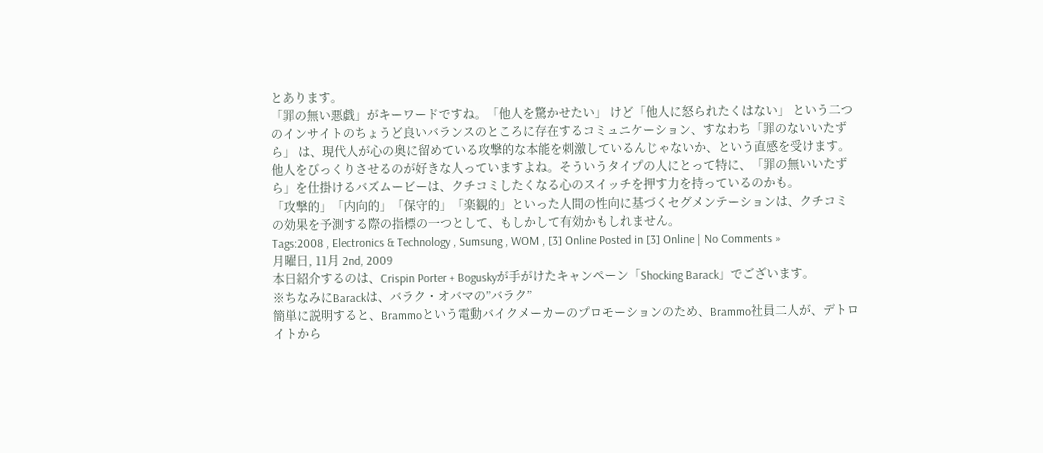とあります。
「罪の無い悪戯」がキーワードですね。「他人を驚かせたい」 けど「他人に怒られたくはない」 という二つのインサイトのちょうど良いバランスのところに存在するコミュニケーション、すなわち「罪のないいたずら」 は、現代人が心の奥に留めている攻撃的な本能を刺激しているんじゃないか、という直感を受けます。他人をびっくりさせるのが好きな人っていますよね。そういうタイプの人にとって特に、「罪の無いいたずら」を仕掛けるバズムービーは、クチコミしたくなる心のスイッチを押す力を持っているのかも。
「攻撃的」「内向的」「保守的」「楽観的」といった人間の性向に基づくセグメンテーションは、クチコミの効果を予測する際の指標の一つとして、もしかして有効かもしれません。
Tags:2008 , Electronics & Technology , Sumsung , WOM , [3] Online Posted in [3] Online | No Comments »
月曜日, 11月 2nd, 2009
本日紹介するのは、Crispin Porter + Boguskyが手がけたキャンペーン「Shocking Barack」でございます。
※ちなみにBarackは、バラク・オバマの”バラク”
簡単に説明すると、Brammoという電動バイクメーカーのプロモーションのため、Brammo社員二人が、デトロイトから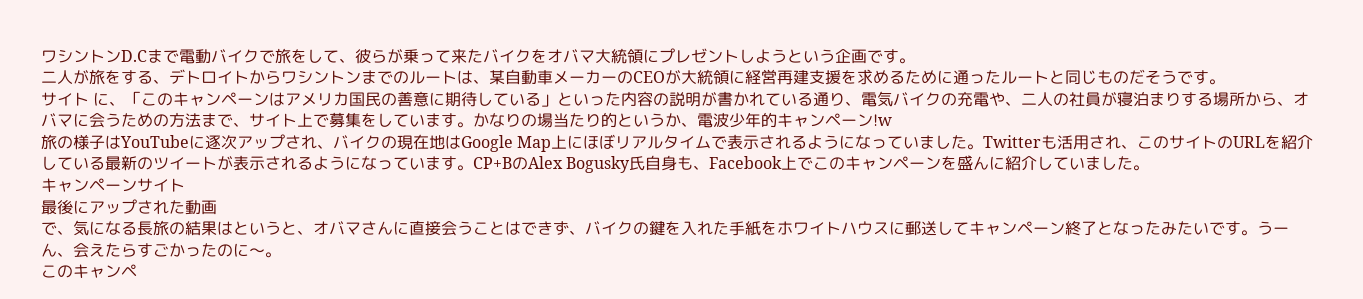ワシントンD.Cまで電動バイクで旅をして、彼らが乗って来たバイクをオバマ大統領にプレゼントしようという企画です。
二人が旅をする、デトロイトからワシントンまでのルートは、某自動車メーカーのCEOが大統領に経営再建支援を求めるために通ったルートと同じものだそうです。
サイト に、「このキャンペーンはアメリカ国民の善意に期待している」といった内容の説明が書かれている通り、電気バイクの充電や、二人の社員が寝泊まりする場所から、オバマに会うための方法まで、サイト上で募集をしています。かなりの場当たり的というか、電波少年的キャンペーン!w
旅の様子はYouTubeに逐次アップされ、バイクの現在地はGoogle Map上にほぼリアルタイムで表示されるようになっていました。Twitterも活用され、このサイトのURLを紹介している最新のツイートが表示されるようになっています。CP+BのAlex Bogusky氏自身も、Facebook上でこのキャンペーンを盛んに紹介していました。
キャンペーンサイト
最後にアップされた動画
で、気になる長旅の結果はというと、オバマさんに直接会うことはできず、バイクの鍵を入れた手紙をホワイトハウスに郵送してキャンペーン終了となったみたいです。うーん、会えたらすごかったのに〜。
このキャンペ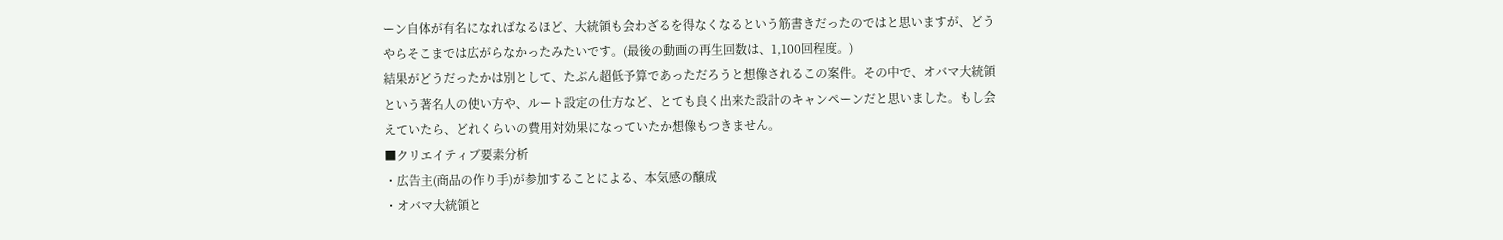ーン自体が有名になればなるほど、大統領も会わざるを得なくなるという筋書きだったのではと思いますが、どうやらそこまでは広がらなかったみたいです。(最後の動画の再生回数は、1,100回程度。)
結果がどうだったかは別として、たぶん超低予算であっただろうと想像されるこの案件。その中で、オバマ大統領という著名人の使い方や、ルート設定の仕方など、とても良く出来た設計のキャンペーンだと思いました。もし会えていたら、どれくらいの費用対効果になっていたか想像もつきません。
■クリエイティブ要素分析
・広告主(商品の作り手)が参加することによる、本気感の醸成
・オバマ大統領と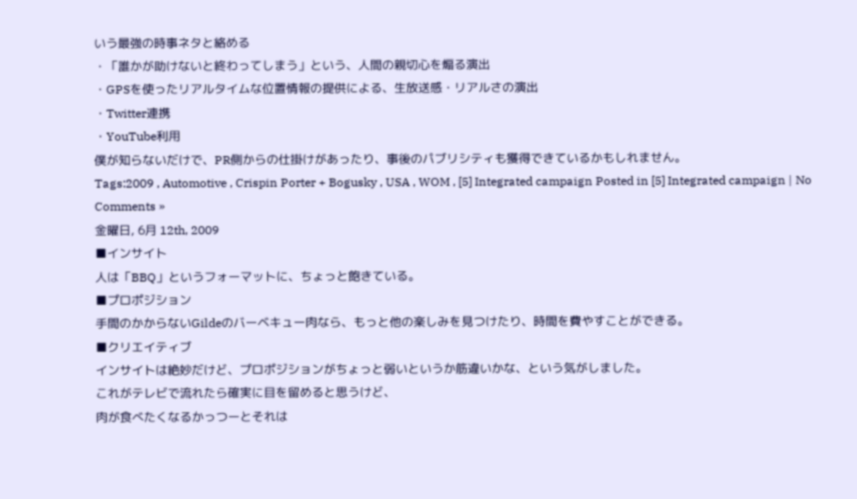いう最強の時事ネタと絡める
・「誰かが助けないと終わってしまう」という、人間の親切心を煽る演出
・GPSを使ったリアルタイムな位置情報の提供による、生放送感・リアルさの演出
・Twitter連携
・YouTube利用
僕が知らないだけで、PR側からの仕掛けがあったり、事後のパブリシティも獲得できているかもしれません。
Tags:2009 , Automotive , Crispin Porter + Bogusky , USA , WOM , [5] Integrated campaign Posted in [5] Integrated campaign | No Comments »
金曜日, 6月 12th, 2009
■インサイト
人は「BBQ」というフォーマットに、ちょっと飽きている。
■プロポジション
手間のかからないGildeのバーベキュー肉なら、もっと他の楽しみを見つけたり、時間を費やすことができる。
■クリエイティブ
インサイトは絶妙だけど、プロポジションがちょっと弱いというか筋違いかな、という気がしました。
これがテレビで流れたら確実に目を留めると思うけど、
肉が食べたくなるかっつーとそれは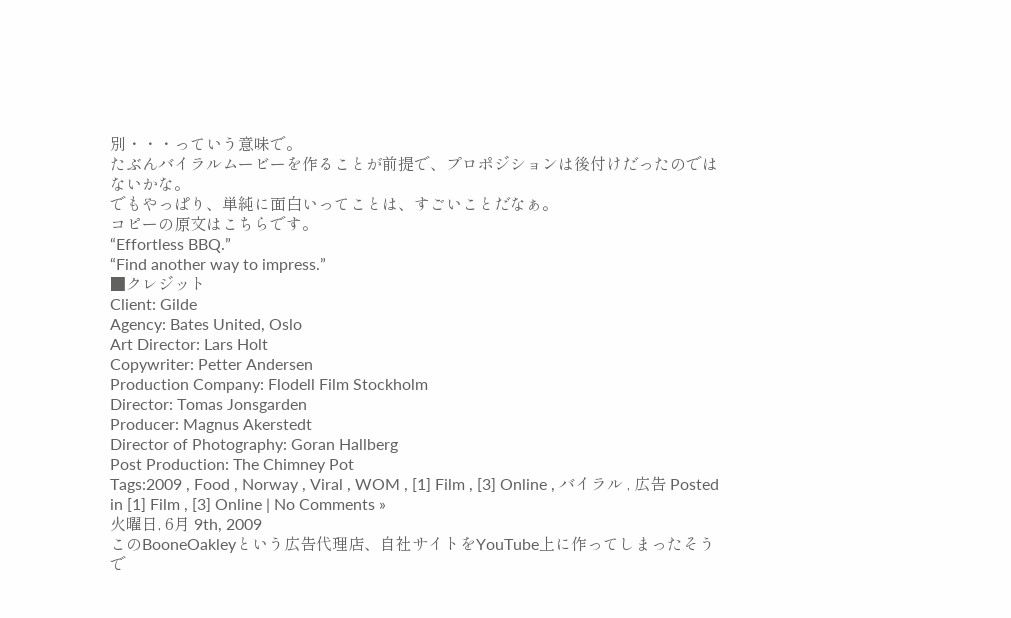別・・・っていう意味で。
たぶんバイラルムービーを作ることが前提で、プロポジションは後付けだったのではないかな。
でもやっぱり、単純に面白いってことは、すごいことだなぁ。
コピーの原文はこちらです。
“Effortless BBQ.”
“Find another way to impress.”
■クレジット
Client: Gilde
Agency: Bates United, Oslo
Art Director: Lars Holt
Copywriter: Petter Andersen
Production Company: Flodell Film Stockholm
Director: Tomas Jonsgarden
Producer: Magnus Akerstedt
Director of Photography: Goran Hallberg
Post Production: The Chimney Pot
Tags:2009 , Food , Norway , Viral , WOM , [1] Film , [3] Online , バイラル , 広告 Posted in [1] Film , [3] Online | No Comments »
火曜日, 6月 9th, 2009
このBooneOakleyという広告代理店、自社サイトをYouTube上に作ってしまったそうで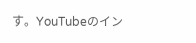す。YouTubeのイン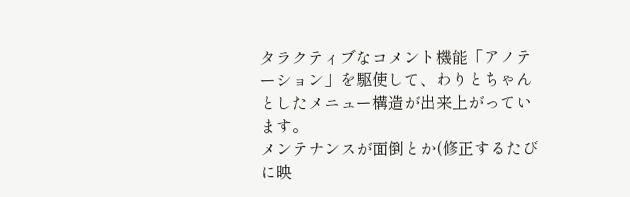タラクティブなコメント機能「アノテーション」を駆使して、わりとちゃんとしたメニュー構造が出来上がっています。
メンテナンスが面倒とか(修正するたびに映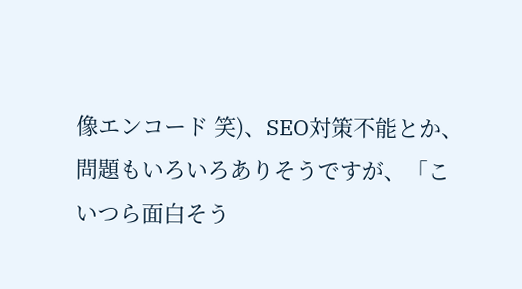像エンコード 笑)、SEO対策不能とか、問題もいろいろありそうですが、「こいつら面白そう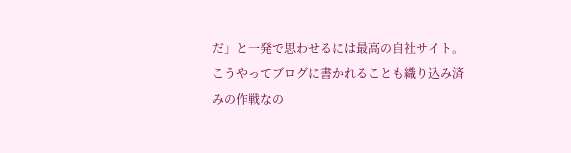だ」と一発で思わせるには最高の自社サイト。
こうやってブログに書かれることも織り込み済みの作戦なの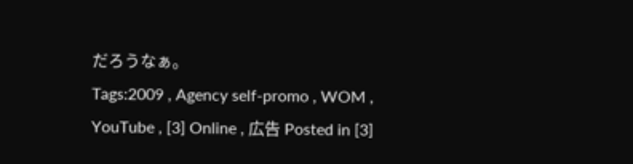だろうなぁ。
Tags:2009 , Agency self-promo , WOM , YouTube , [3] Online , 広告 Posted in [3]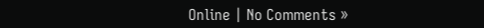Online | No Comments »